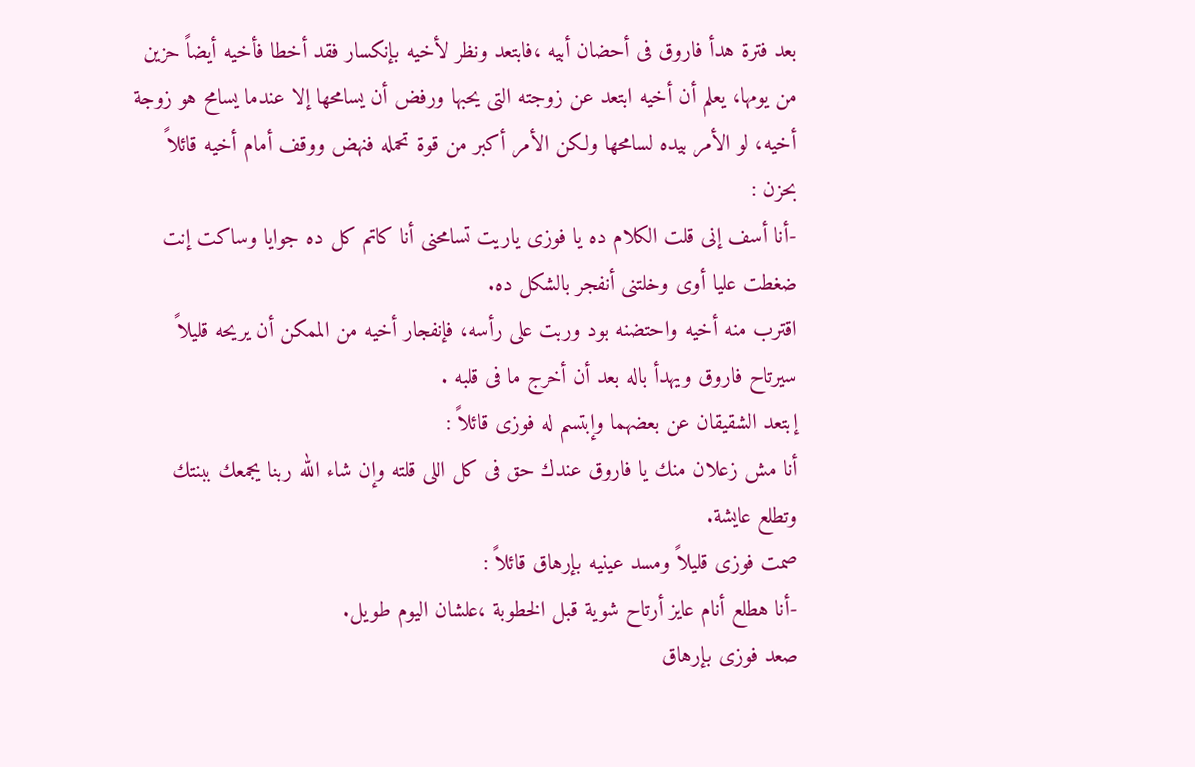بعد فترة هدأ فاروق فى أحضان أبيه ،فابتعد ونظر لأخيه بإنكسار فقد أخطا فأخيه أيضاً حزين من يومها، يعلم أن أخيه ابتعد عن زوجته التى يحبها ورفض أن يسامحها إلا عندما يسامح هو زوجة أخيه، لو الأمر بيده لسامحها ولكن الأمر أكبر من قوة تحمله فنهض ووقف أمام أخيه قائلاً بحزن :
-أنا أسف إنى قلت الكلام ده يا فوزى ياريت تسامحنى أنا كاتم كل ده جوايا وساكت إنت ضغطت عليا أوى وخلتنى أنفجر بالشكل ده.
اقترب منه أخيه واحتضنه بود وربت على رأسه، فإنفجار أخيه من الممكن أن يريحه قليلاً سيرتاح فاروق ويهدأ باله بعد أن أخرج ما فى قلبه .
إبتعد الشقيقان عن بعضهما وإبتسم له فوزى قائلاً :
أنا مش زعلان منك يا فاروق عندك حق فى كل اللى قلته وإن شاء الله ربنا يجمعك ببنتك وتطلع عايشة.
صمت فوزى قليلاً ومسد عينيه بإرهاق قائلاً :
-أنا هطلع أنام عايز أرتاح شوية قبل الخطوبة ،علشان اليوم طويل.
صعد فوزى بإرهاق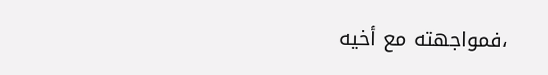،فمواجهته مع أخيه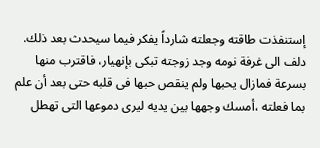إستنفذت طاقته وجعلته شارداً يفكر فيما سيحدث بعد ذلك.
دلف الى غرفة نومه وجد زوجته تبكى بإنهيار، فاقترب منها بسرعة فمازال يحبها ولم ينقص حبها فى قلبه حتى بعد أن علم بما فعلته ،أمسك وجهها بين يديه ليرى دموعها التى تهطل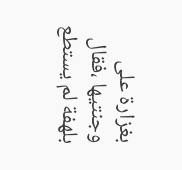بغزارة على وجنتيها ،فقال بلهفة لم يستطع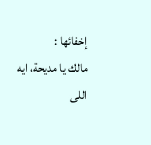إخفائها :
مالك يا مديحة، ايه اللى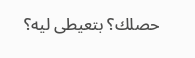حصلك؟ بتعيطى ليه؟